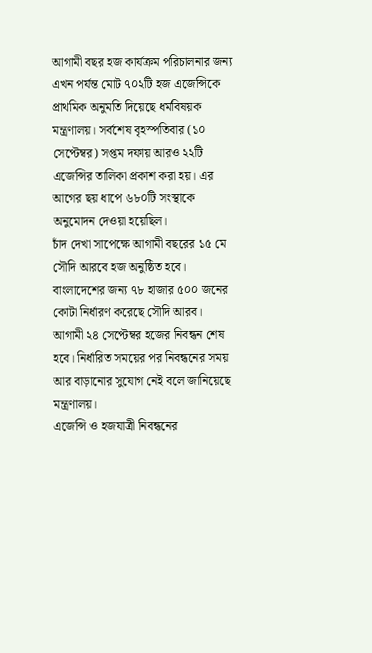আগামী বছর হজ কার্যক্রম পরিচালনার জন্য এখন পর্যন্ত মোট ৭০২টি হজ এজেন্সিকে প্রাথমিক অনুমতি দিয়েছে ধর্মবিষয়ক মন্ত্রণালয়। সর্বশেষ বৃহস্পতিবার (১০ সেপ্টেম্বর) সপ্তম দফায় আরও ২২টি এজেন্সির তালিকা প্রকাশ করা হয়। এর আগের ছয় ধাপে ৬৮০টি সংস্থাকে অনুমোদন দেওয়া হয়েছিল।
চাঁদ দেখা সাপেক্ষে আগামী বছরের ১৫ মে সৌদি আরবে হজ অনুষ্ঠিত হবে। বাংলাদেশের জন্য ৭৮ হাজার ৫০০ জনের কোটা নির্ধারণ করেছে সৌদি আরব। আগামী ২৪ সেপ্টেম্বর হজের নিবন্ধন শেষ হবে। নির্ধারিত সময়ের পর নিবন্ধনের সময় আর বাড়ানোর সুযোগ নেই বলে জানিয়েছে মন্ত্রণালয়।
এজেন্সি ও হজযাত্রী নিবন্ধনের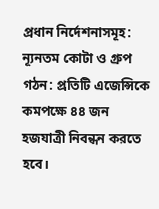প্রধান নির্দেশনাসমূহ:
ন্যূনতম কোটা ও গ্রুপ গঠন: প্রতিটি এজেন্সিকে কমপক্ষে ৪৪ জন হজযাত্রী নিবন্ধন করতে হবে।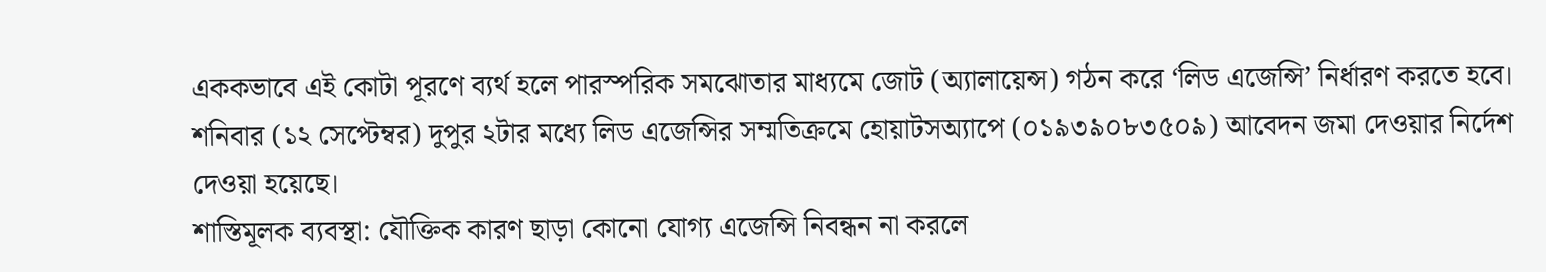এককভাবে এই কোটা পূরণে ব্যর্থ হলে পারস্পরিক সমঝোতার মাধ্যমে জোট (অ্যালায়েন্স) গঠন করে ‘লিড এজেন্সি’ নির্ধারণ করতে হবে। শনিবার (১২ সেপ্টেম্বর) দুপুর ২টার মধ্যে লিড এজেন্সির সম্মতিক্রমে হোয়াটসঅ্যাপে (০১৯৩৯০৮৩৫০৯) আবেদন জমা দেওয়ার নির্দেশ দেওয়া হয়েছে।
শাস্তিমূলক ব্যবস্থা: যৌক্তিক কারণ ছাড়া কোনো যোগ্য এজেন্সি নিবন্ধন না করলে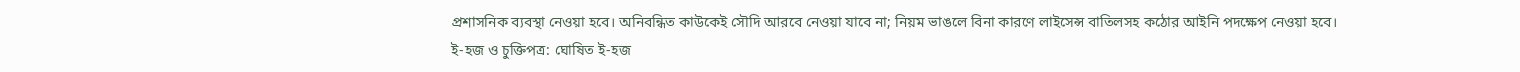প্রশাসনিক ব্যবস্থা নেওয়া হবে। অনিবন্ধিত কাউকেই সৌদি আরবে নেওয়া যাবে না; নিয়ম ভাঙলে বিনা কারণে লাইসেন্স বাতিলসহ কঠোর আইনি পদক্ষেপ নেওয়া হবে।
ই-হজ ও চুক্তিপত্র: ঘোষিত ই-হজ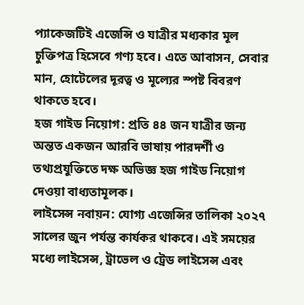প্যাকেজটিই এজেন্সি ও যাত্রীর মধ্যকার মূল চুক্তিপত্র হিসেবে গণ্য হবে। এতে আবাসন, সেবার মান, হোটেলের দূরত্ব ও মূল্যের স্পষ্ট বিবরণ থাকতে হবে।
হজ গাইড নিয়োগ: প্রতি ৪৪ জন যাত্রীর জন্য অন্তত একজন আরবি ভাষায় পারদর্শী ও তথ্যপ্রযুক্তিতে দক্ষ অভিজ্ঞ হজ গাইড নিয়োগ দেওয়া বাধ্যতামূলক।
লাইসেন্স নবায়ন: যোগ্য এজেন্সির তালিকা ২০২৭ সালের জুন পর্যন্ত কার্যকর থাকবে। এই সময়ের মধ্যে লাইসেন্স, ট্রাভেল ও ট্রেড লাইসেন্স এবং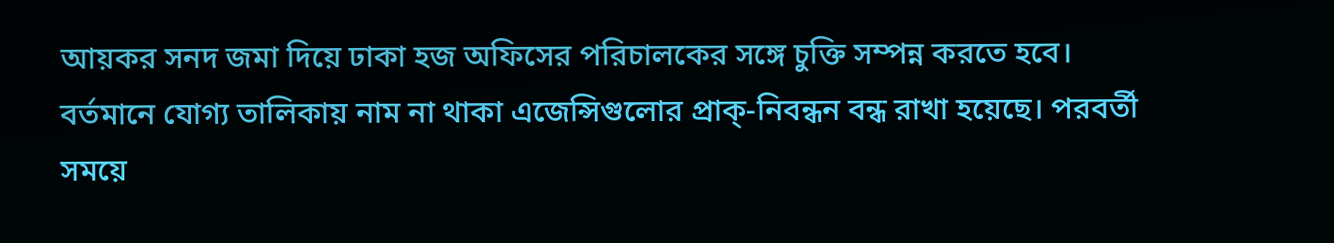আয়কর সনদ জমা দিয়ে ঢাকা হজ অফিসের পরিচালকের সঙ্গে চুক্তি সম্পন্ন করতে হবে।
বর্তমানে যোগ্য তালিকায় নাম না থাকা এজেন্সিগুলোর প্রাক্-নিবন্ধন বন্ধ রাখা হয়েছে। পরবর্তী সময়ে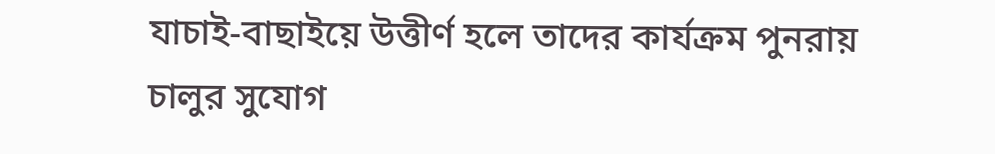যাচাই-বাছাইয়ে উত্তীর্ণ হলে তাদের কার্যক্রম পুনরায় চালুর সুযোগ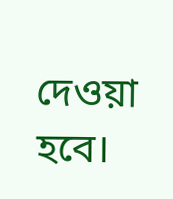দেওয়া হবে।